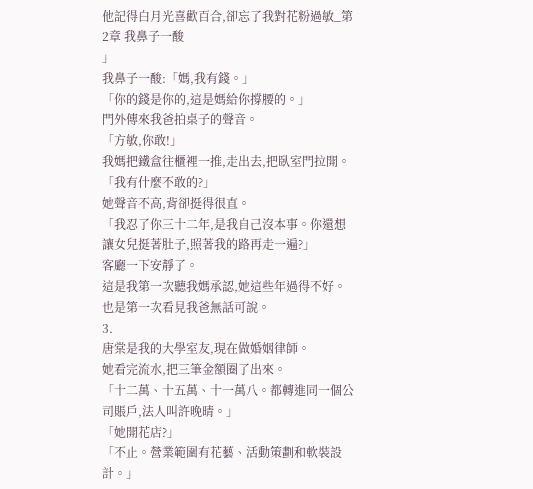他記得白月光喜歡百合,卻忘了我對花粉過敏_第2章 我鼻子一酸
」
我鼻子一酸:「媽,我有錢。」
「你的錢是你的,這是媽給你撐腰的。」
門外傳來我爸拍桌子的聲音。
「方敏,你敢!」
我媽把鐵盒往櫃裡一推,走出去,把臥室門拉開。
「我有什麼不敢的?」
她聲音不高,背卻挺得很直。
「我忍了你三十二年,是我自己沒本事。你還想讓女兒挺著肚子,照著我的路再走一遍?」
客廳一下安靜了。
這是我第一次聽我媽承認,她這些年過得不好。
也是第一次看見我爸無話可說。
3.
唐棠是我的大學室友,現在做婚姻律師。
她看完流水,把三筆金額圈了出來。
「十二萬、十五萬、十一萬八。都轉進同一個公司賬戶,法人叫許晚晴。」
「她開花店?」
「不止。營業範圍有花藝、活動策劃和軟裝設計。」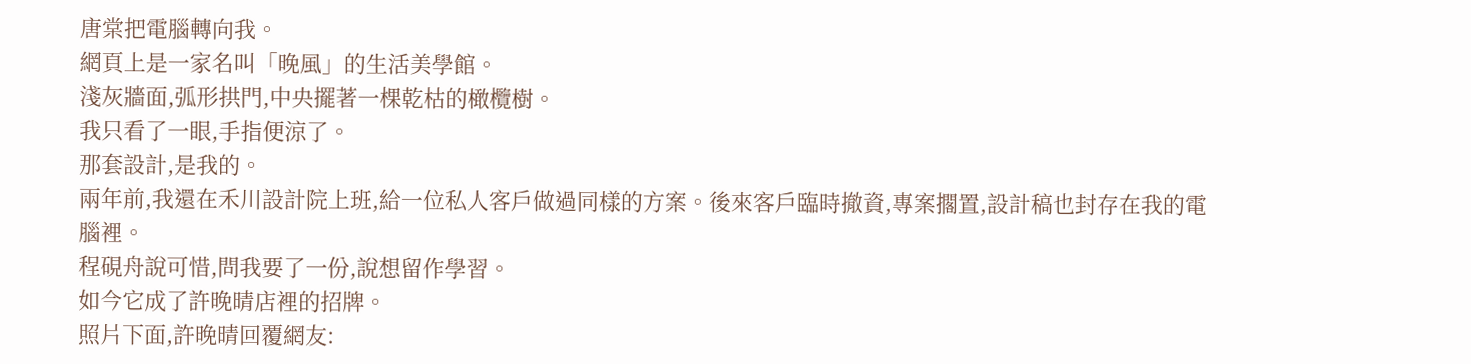唐棠把電腦轉向我。
網頁上是一家名叫「晚風」的生活美學館。
淺灰牆面,弧形拱門,中央擺著一棵乾枯的橄欖樹。
我只看了一眼,手指便涼了。
那套設計,是我的。
兩年前,我還在禾川設計院上班,給一位私人客戶做過同樣的方案。後來客戶臨時撤資,專案擱置,設計稿也封存在我的電腦裡。
程硯舟說可惜,問我要了一份,說想留作學習。
如今它成了許晚晴店裡的招牌。
照片下面,許晚晴回覆網友: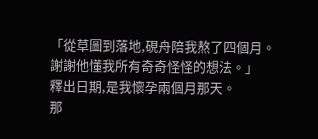「從草圖到落地,硯舟陪我熬了四個月。謝謝他懂我所有奇奇怪怪的想法。」
釋出日期,是我懷孕兩個月那天。
那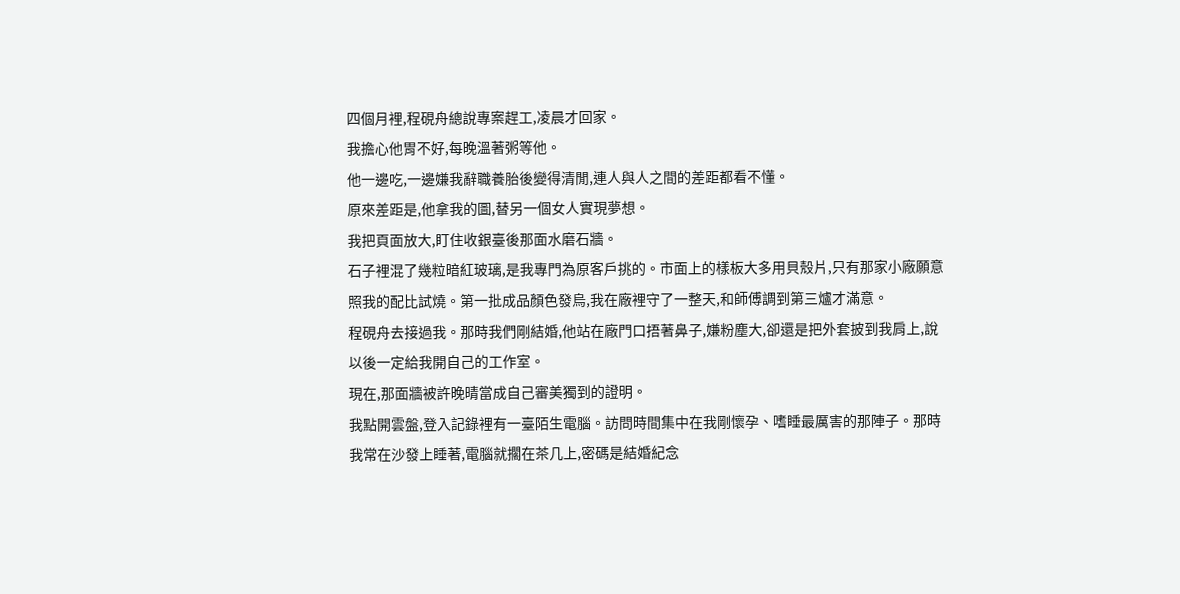四個月裡,程硯舟總說專案趕工,凌晨才回家。
我擔心他胃不好,每晚溫著粥等他。
他一邊吃,一邊嫌我辭職養胎後變得清閒,連人與人之間的差距都看不懂。
原來差距是,他拿我的圖,替另一個女人實現夢想。
我把頁面放大,盯住收銀臺後那面水磨石牆。
石子裡混了幾粒暗紅玻璃,是我專門為原客戶挑的。市面上的樣板大多用貝殼片,只有那家小廠願意照我的配比試燒。第一批成品顏色發烏,我在廠裡守了一整天,和師傅調到第三爐才滿意。
程硯舟去接過我。那時我們剛結婚,他站在廠門口捂著鼻子,嫌粉塵大,卻還是把外套披到我肩上,說以後一定給我開自己的工作室。
現在,那面牆被許晚晴當成自己審美獨到的證明。
我點開雲盤,登入記錄裡有一臺陌生電腦。訪問時間集中在我剛懷孕、嗜睡最厲害的那陣子。那時我常在沙發上睡著,電腦就擱在茶几上,密碼是結婚紀念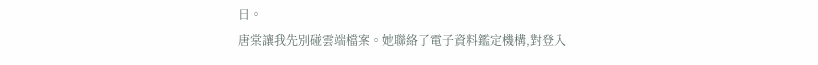日。
唐棠讓我先別碰雲端檔案。她聯絡了電子資料鑑定機構,對登入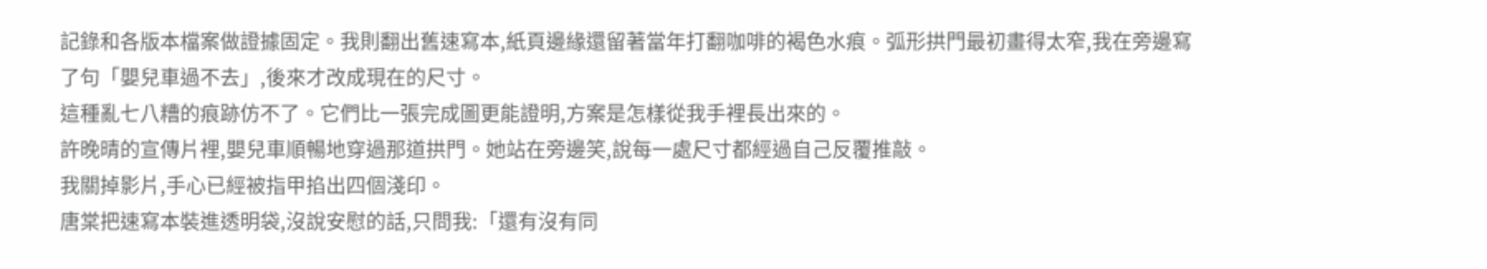記錄和各版本檔案做證據固定。我則翻出舊速寫本,紙頁邊緣還留著當年打翻咖啡的褐色水痕。弧形拱門最初畫得太窄,我在旁邊寫了句「嬰兒車過不去」,後來才改成現在的尺寸。
這種亂七八糟的痕跡仿不了。它們比一張完成圖更能證明,方案是怎樣從我手裡長出來的。
許晚晴的宣傳片裡,嬰兒車順暢地穿過那道拱門。她站在旁邊笑,說每一處尺寸都經過自己反覆推敲。
我關掉影片,手心已經被指甲掐出四個淺印。
唐棠把速寫本裝進透明袋,沒說安慰的話,只問我:「還有沒有同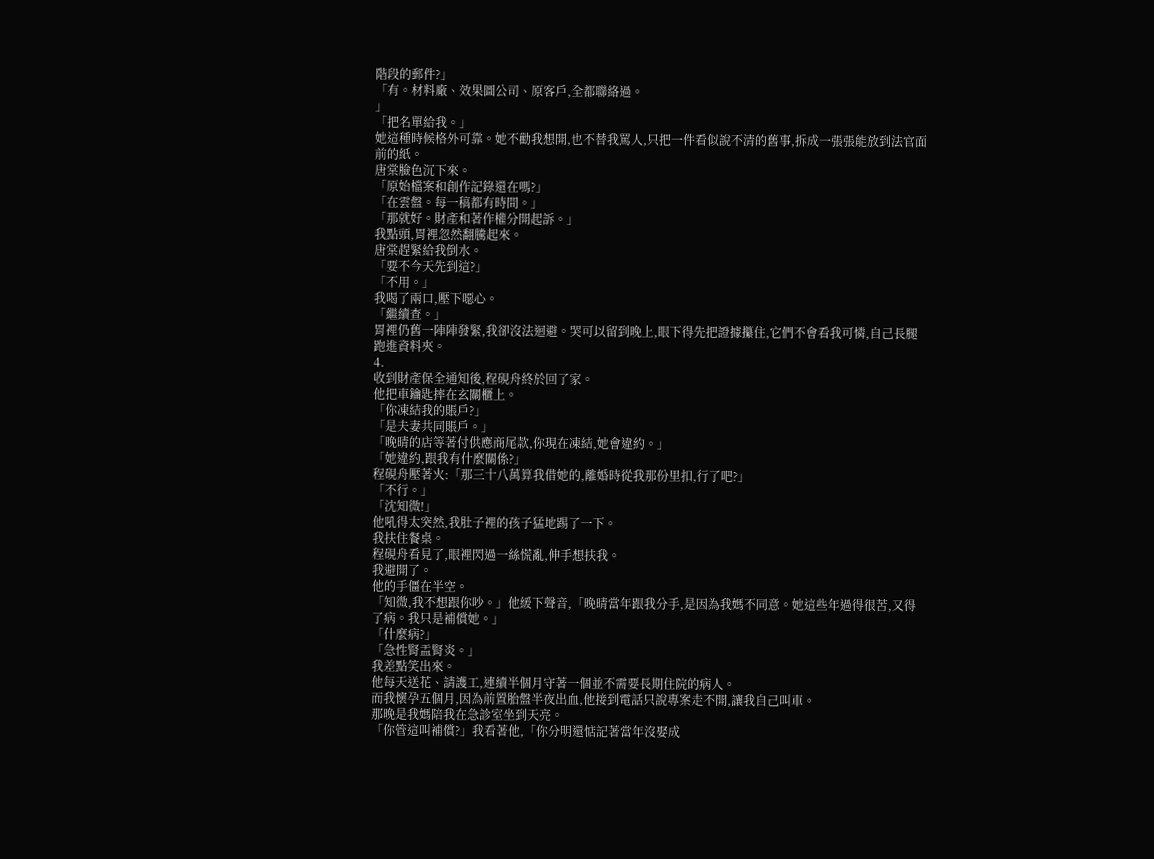階段的郵件?」
「有。材料廠、效果圖公司、原客戶,全都聯絡過。
」
「把名單給我。」
她這種時候格外可靠。她不勸我想開,也不替我罵人,只把一件看似說不清的舊事,拆成一張張能放到法官面前的紙。
唐棠臉色沉下來。
「原始檔案和創作記錄還在嗎?」
「在雲盤。每一稿都有時間。」
「那就好。財產和著作權分開起訴。」
我點頭,胃裡忽然翻騰起來。
唐棠趕緊給我倒水。
「要不今天先到這?」
「不用。」
我喝了兩口,壓下噁心。
「繼續查。」
胃裡仍舊一陣陣發緊,我卻沒法迴避。哭可以留到晚上,眼下得先把證據攥住,它們不會看我可憐,自己長腿跑進資料夾。
4.
收到財產保全通知後,程硯舟終於回了家。
他把車鑰匙摔在玄關櫃上。
「你凍結我的賬戶?」
「是夫妻共同賬戶。」
「晚晴的店等著付供應商尾款,你現在凍結,她會違約。」
「她違約,跟我有什麼關係?」
程硯舟壓著火:「那三十八萬算我借她的,離婚時從我那份里扣,行了吧?」
「不行。」
「沈知微!」
他吼得太突然,我肚子裡的孩子猛地踢了一下。
我扶住餐桌。
程硯舟看見了,眼裡閃過一絲慌亂,伸手想扶我。
我避開了。
他的手僵在半空。
「知微,我不想跟你吵。」他緩下聲音,「晚晴當年跟我分手,是因為我媽不同意。她這些年過得很苦,又得了病。我只是補償她。」
「什麼病?」
「急性腎盂腎炎。」
我差點笑出來。
他每天送花、請護工,連續半個月守著一個並不需要長期住院的病人。
而我懷孕五個月,因為前置胎盤半夜出血,他接到電話只說專案走不開,讓我自己叫車。
那晚是我媽陪我在急診室坐到天亮。
「你管這叫補償?」我看著他,「你分明還惦記著當年沒娶成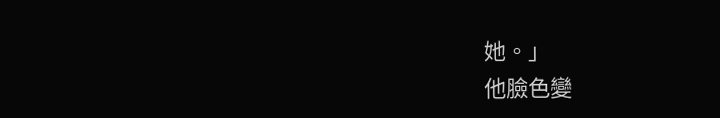她。」
他臉色變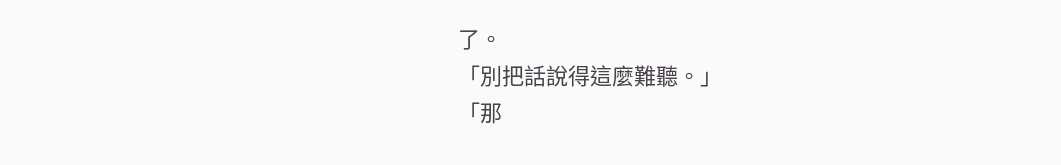了。
「別把話說得這麼難聽。」
「那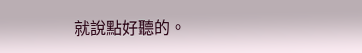就說點好聽的。